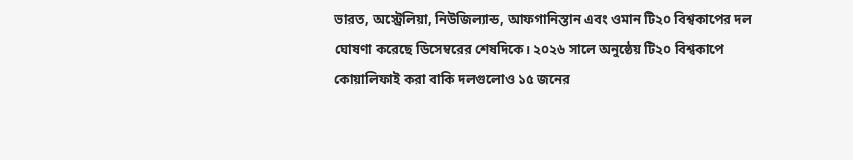ভারত, অস্ট্রেলিয়া, নিউজিল্যান্ড, আফগানিস্তান এবং ওমান টি২০ বিশ্বকাপের দল ঘোষণা করেছে ডিসেম্বরের শেষদিকে। ২০২৬ সালে অনুষ্ঠেয় টি২০ বিশ্বকাপে কোয়ালিফাই করা বাকি দলগুলোও ১৫ জনের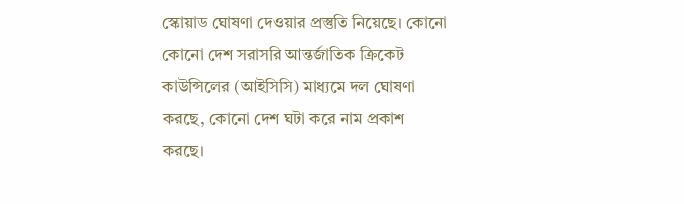স্কোয়াড ঘোষণা দেওয়ার প্রস্তুতি নিয়েছে। কোনো কোনো দেশ সরাসরি আন্তর্জাতিক ক্রিকেট কাউন্সিলের (আইসিসি) মাধ্যমে দল ঘোষণা করছে, কোনো দেশ ঘটা করে নাম প্রকাশ করছে।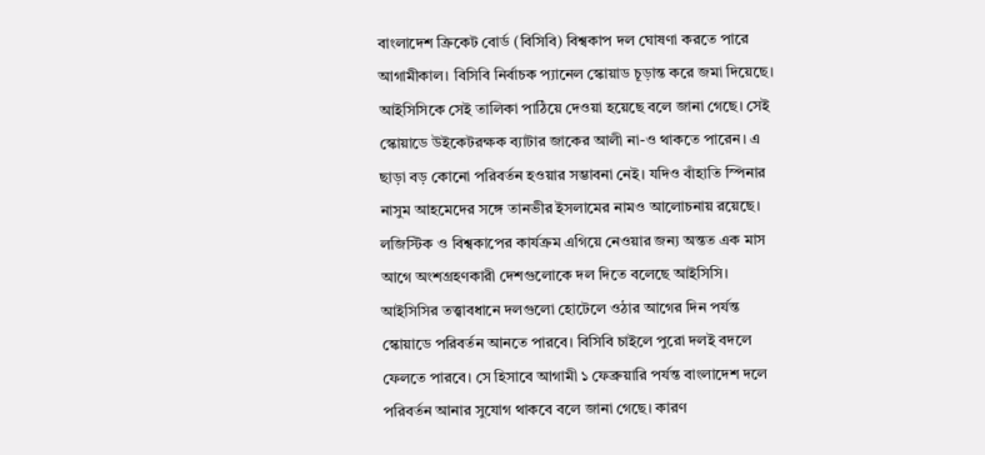বাংলাদেশ ক্রিকেট বোর্ড (বিসিবি) বিশ্বকাপ দল ঘোষণা করতে পারে আগামীকাল। বিসিবি নির্বাচক প্যানেল স্কোয়াড চূড়ান্ত করে জমা দিয়েছে। আইসিসিকে সেই তালিকা পাঠিয়ে দেওয়া হয়েছে বলে জানা গেছে। সেই স্কোয়াডে উইকেটরক্ষক ব্যাটার জাকের আলী না-ও থাকতে পারেন। এ ছাড়া বড় কোনো পরিবর্তন হওয়ার সম্ভাবনা নেই। যদিও বাঁহাতি স্পিনার নাসুম আহমেদের সঙ্গে তানভীর ইসলামের নামও আলোচনায় রয়েছে।
লজিস্টিক ও বিশ্বকাপের কার্যক্রম এগিয়ে নেওয়ার জন্য অন্তত এক মাস আগে অংশগ্রহণকারী দেশগুলোকে দল দিতে বলেছে আইসিসি।
আইসিসির তত্ত্বাবধানে দলগুলো হোটেলে ওঠার আগের দিন পর্যন্ত স্কোয়াডে পরিবর্তন আনতে পারবে। বিসিবি চাইলে পুরো দলই বদলে ফেলতে পারবে। সে হিসাবে আগামী ১ ফেব্রুয়ারি পর্যন্ত বাংলাদেশ দলে পরিবর্তন আনার সুযোগ থাকবে বলে জানা গেছে। কারণ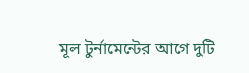মূল টুর্নামেন্টের আগে দুটি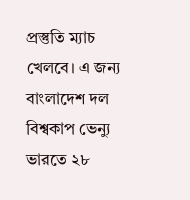প্রস্তুতি ম্যাচ খেলবে। এ জন্য বাংলাদেশ দল বিশ্বকাপ ভেন্যু ভারতে ২৮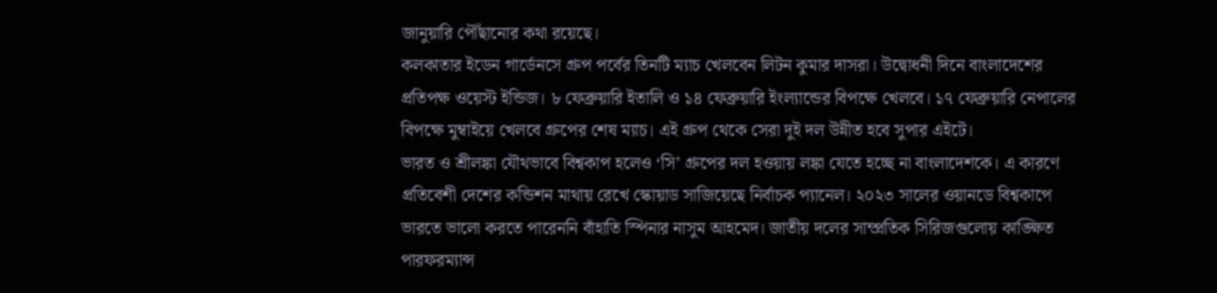জানুয়ারি পৌঁছানোর কথা রয়েছে।
কলকাতার ইডেন গার্ডেনসে গ্রুপ পর্বের তিনটি ম্যাচ খেলবেন লিটন কুমার দাসরা। উদ্বোধনী দিনে বাংলাদেশের প্রতিপক্ষ ওয়েস্ট ইন্ডিজ। ৮ ফেব্রুয়ারি ইতালি ও ১৪ ফেব্রুয়ারি ইংল্যান্ডের বিপক্ষে খেলবে। ১৭ ফেব্রুয়ারি নেপালের বিপক্ষে মুম্বাইয়ে খেলবে গ্রুপের শেষ ম্যাচ। এই গ্রুপ থেকে সেরা দুই দল উন্নীত হবে সুপার এইটে।
ভারত ও শ্রীলঙ্কা যৌথভাবে বিশ্বকাপ হলেও ‘সি’ গ্রুপের দল হওয়ায় লঙ্কা যেতে হচ্ছে না বাংলাদেশকে। এ কারণে প্রতিবেশী দেশের কন্ডিশন মাথায় রেখে স্কোয়াড সাজিয়েছে নির্বাচক প্যানেল। ২০২৩ সালের ওয়ানডে বিশ্বকাপে ভারতে ভালো করতে পারেননি বাঁহাতি স্পিনার নাসুম আহমেদ। জাতীয় দলের সাম্প্রতিক সিরিজগুলোয় কাঙ্ক্ষিত পারফরম্যান্স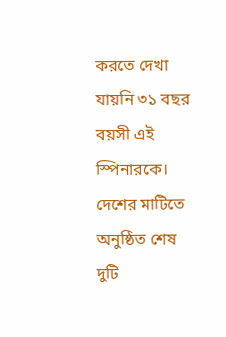করতে দেখা যায়নি ৩১ বছর বয়সী এই স্পিনারকে। দেশের মাটিতে অনুষ্ঠিত শেষ দুটি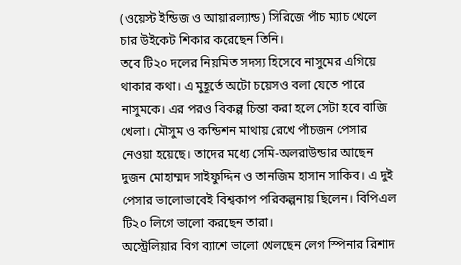(ওয়েস্ট ইন্ডিজ ও আয়ারল্যান্ড) সিরিজে পাঁচ ম্যাচ খেলে চার উইকেট শিকার করেছেন তিনি।
তবে টি২০ দলের নিয়মিত সদস্য হিসেবে নাসুমের এগিয়ে থাকার কথা। এ মুহূর্তে অটো চয়েসও বলা যেতে পারে নাসুমকে। এর পরও বিকল্প চিন্তা করা হলে সেটা হবে বাজি খেলা। মৌসুম ও কন্ডিশন মাথায় রেখে পাঁচজন পেসার নেওয়া হয়েছে। তাদের মধ্যে সেমি-অলরাউন্ডার আছেন দুজন মোহাম্মদ সাইফুদ্দিন ও তানজিম হাসান সাকিব। এ দুই পেসার ভালোভাবেই বিশ্বকাপ পরিকল্পনায় ছিলেন। বিপিএল টি২০ লিগে ভালো করছেন তারা।
অস্ট্রেলিয়ার বিগ ব্যাশে ভালো খেলছেন লেগ স্পিনার রিশাদ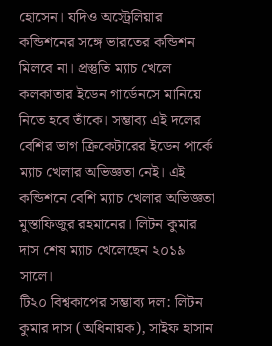হোসেন। যদিও অস্ট্রেলিয়ার কন্ডিশনের সঙ্গে ভারতের কন্ডিশন মিলবে না। প্রস্তুতি ম্যাচ খেলে কলকাতার ইডেন গার্ডেনসে মানিয়ে নিতে হবে তাঁকে। সম্ভাব্য এই দলের বেশির ভাগ ক্রিকেটারের ইডেন পার্কে ম্যাচ খেলার অভিজ্ঞতা নেই। এই কন্ডিশনে বেশি ম্যাচ খেলার অভিজ্ঞতা মুস্তাফিজুর রহমানের। লিটন কুমার দাস শেষ ম্যাচ খেলেছেন ২০১৯ সালে।
টি২০ বিশ্বকাপের সম্ভাব্য দল: লিটন কুমার দাস (অধিনায়ক), সাইফ হাসান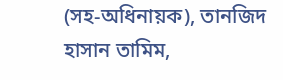(সহ-অধিনায়ক), তানজিদ হাসান তামিম,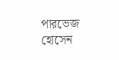পারভেজ হোসেন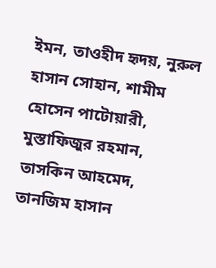ইমন, তাওহীদ হৃদয়, নুরুল হাসান সোহান, শামীম হোসেন পাটোয়ারী, মুস্তাফিজুর রহমান, তাসকিন আহমেদ, তানজিম হাসান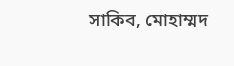সাকিব, মোহাম্মদ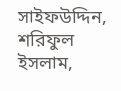সাইফউদ্দিন, শরিফুল ইসলাম,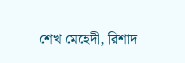শেখ মেহেদী, রিশাদ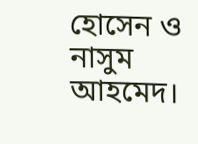হোসেন ও নাসুম আহমেদ।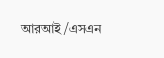আরআই/এসএন